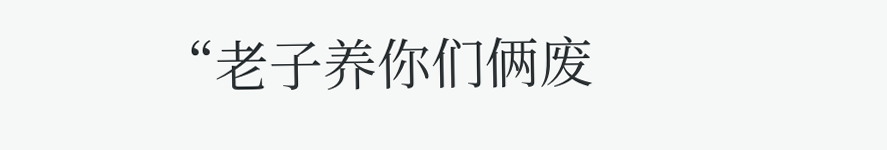“老子养你们俩废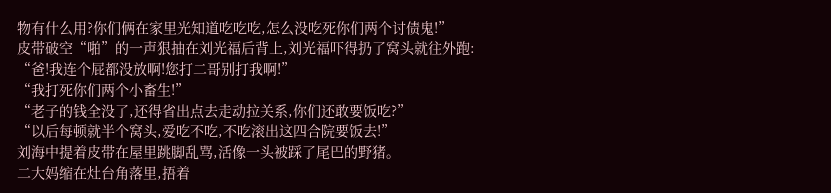物有什么用?你们俩在家里光知道吃吃吃,怎么没吃死你们两个讨债鬼!”
皮带破空“啪”的一声狠抽在刘光福后背上,刘光福吓得扔了窝头就往外跑:
“爸!我连个屁都没放啊!您打二哥别打我啊!”
“我打死你们两个小畜生!”
“老子的钱全没了,还得省出点去走动拉关系,你们还敢要饭吃?”
“以后每顿就半个窝头,爱吃不吃,不吃滚出这四合院要饭去!”
刘海中提着皮带在屋里跳脚乱骂,活像一头被踩了尾巴的野猪。
二大妈缩在灶台角落里,捂着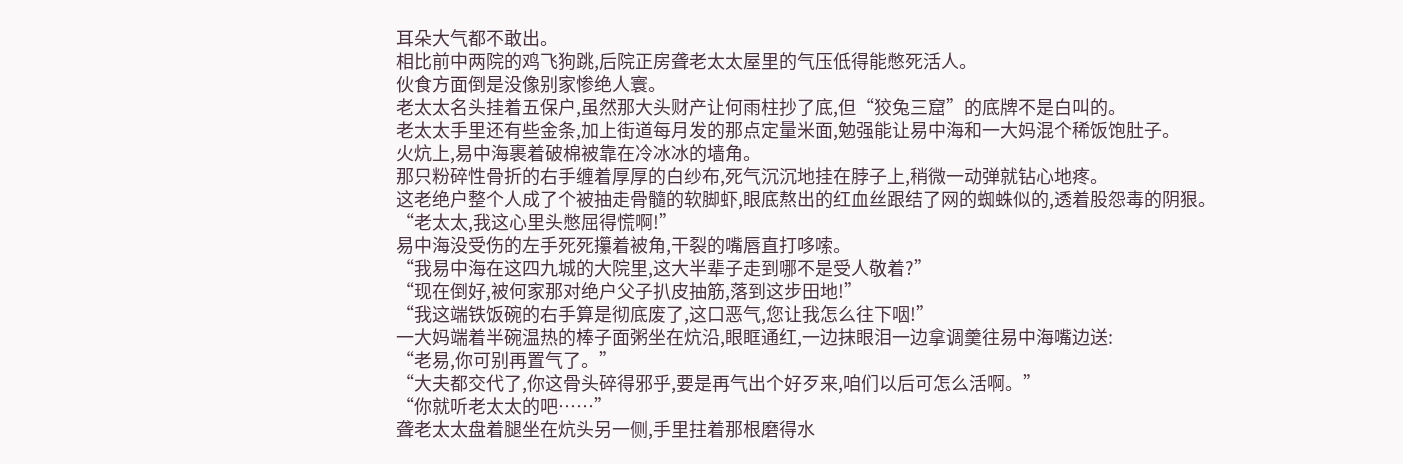耳朵大气都不敢出。
相比前中两院的鸡飞狗跳,后院正房聋老太太屋里的气压低得能憋死活人。
伙食方面倒是没像别家惨绝人寰。
老太太名头挂着五保户,虽然那大头财产让何雨柱抄了底,但“狡兔三窟”的底牌不是白叫的。
老太太手里还有些金条,加上街道每月发的那点定量米面,勉强能让易中海和一大妈混个稀饭饱肚子。
火炕上,易中海裹着破棉被靠在冷冰冰的墙角。
那只粉碎性骨折的右手缠着厚厚的白纱布,死气沉沉地挂在脖子上,稍微一动弹就钻心地疼。
这老绝户整个人成了个被抽走骨髓的软脚虾,眼底熬出的红血丝跟结了网的蜘蛛似的,透着股怨毒的阴狠。
“老太太,我这心里头憋屈得慌啊!”
易中海没受伤的左手死死攥着被角,干裂的嘴唇直打哆嗦。
“我易中海在这四九城的大院里,这大半辈子走到哪不是受人敬着?”
“现在倒好,被何家那对绝户父子扒皮抽筋,落到这步田地!”
“我这端铁饭碗的右手算是彻底废了,这口恶气,您让我怎么往下咽!”
一大妈端着半碗温热的棒子面粥坐在炕沿,眼眶通红,一边抹眼泪一边拿调羹往易中海嘴边送:
“老易,你可别再置气了。”
“大夫都交代了,你这骨头碎得邪乎,要是再气出个好歹来,咱们以后可怎么活啊。”
“你就听老太太的吧……”
聋老太太盘着腿坐在炕头另一侧,手里拄着那根磨得水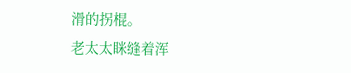滑的拐棍。
老太太眯缝着浑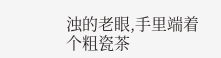浊的老眼,手里端着个粗瓷茶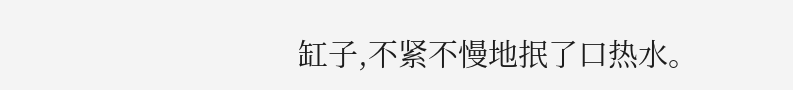缸子,不紧不慢地抿了口热水。